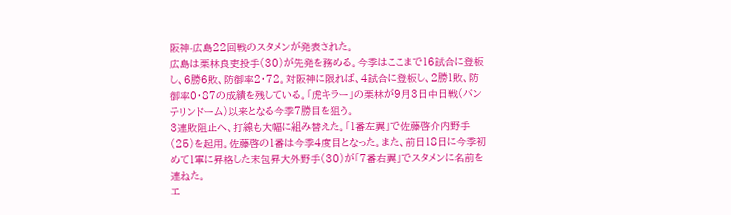阪神-広島22回戦のスタメンが発表された。
広島は栗林良吏投手(30)が先発を務める。今季はここまで16試合に登板し、6勝6敗、防御率2・72。対阪神に限れば、4試合に登板し、2勝1敗、防御率0・87の成績を残している。「虎キラー」の栗林が9月3日中日戦(バンテリンドーム)以来となる今季7勝目を狙う。
3連敗阻止へ、打線も大幅に組み替えた。「1番左翼」で佐藤啓介内野手(25)を起用。佐藤啓の1番は今季4度目となった。また、前日18日に今季初めて1軍に昇格した末包昇大外野手(30)が「7番右翼」でスタメンに名前を連ねた。
エ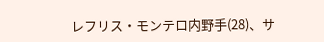レフリス・モンテロ内野手(28)、サ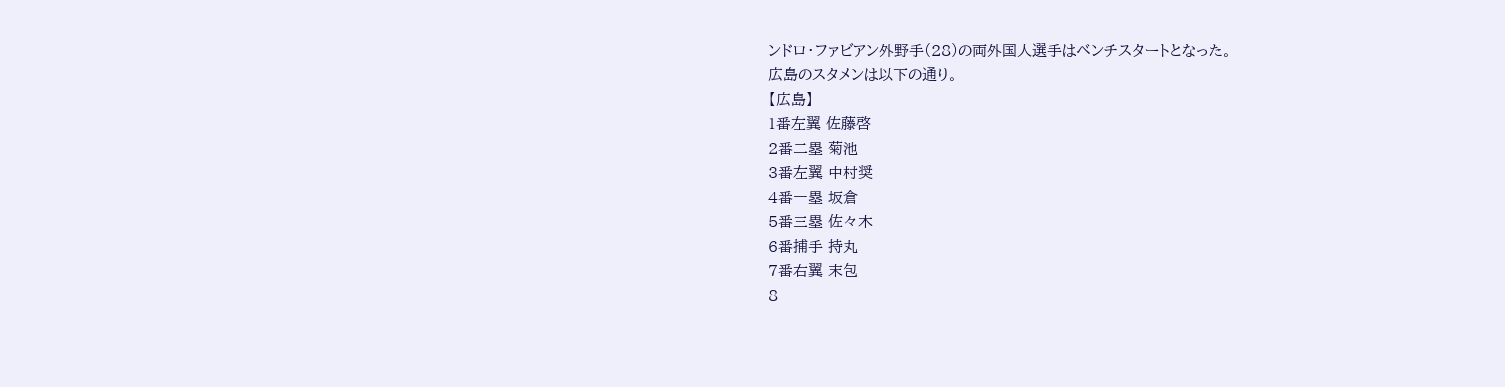ンドロ・ファビアン外野手(28)の両外国人選手はベンチスタートとなった。
広島のスタメンは以下の通り。
【広島】
1番左翼 佐藤啓
2番二塁 菊池
3番左翼 中村奨
4番一塁 坂倉
5番三塁 佐々木
6番捕手 持丸
7番右翼 末包
8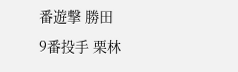番遊撃 勝田
9番投手 栗林